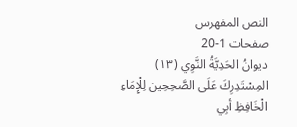النص المفهرس
صفحات 1-20
ديوانُ الحَدِيَّةُ النَّوِي (١٣) المِسْتَدِرِكَ عَلَى الصَّحِحِين لِلْإِمَاءِ الْخَافِظِ أبِي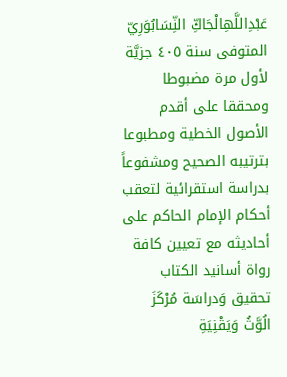عَبْدِاللَّهِالْجَاكِّ النِّسَابُوَرِيّ المتوفى سنة ٤٠٥ جزيَّة لأول مرة مضبوطا ومحققا على أقدم الأصول الخطية ومطبوعا بترتيبه الصحيح ومشفوعاً بدراسة استقرائية لتعقب أحكام الإمام الحاكم على أحاديثه مع تعيين كافة رواة أسانيد الكتاب تحقيق وَدراسَة مُرْكَزَ الُوَّثُ وَيَقْنِيَةِ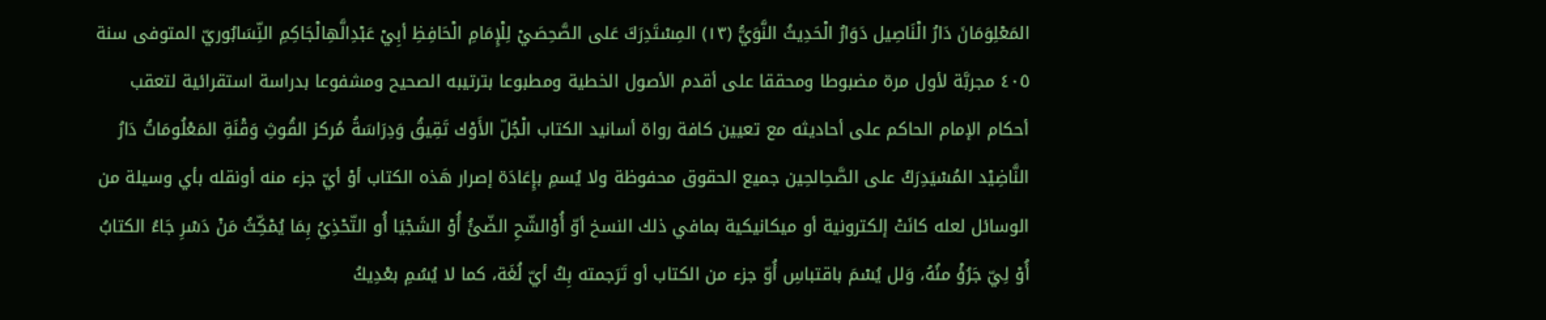المَعْلِوَمَانَ دَارُ الْنَاصِيل دَوَارُ الْحَدِيثُ النَّوَيُّ (١٣) المِسْتَدِرَكَ عَلى الصَّحِصَيْ لِلْإِمَامِ الْحَافِظِ أبِيْ عَبْدِالَّهِالْجَاكِمِ النِّسَابُوريّ المتوفى سنة ٤٠٥ مجربَّة لأول مرة مضبوطا ومحققا على أقدم الأصول الخطية ومطبوعا بترتيبه الصحيح ومشفوعا بدراسة استقرائية لتعقب أحكام الإمام الحاكم على أحاديثه مع تعيين كافة رواة أسانيد الكتاب الْجُلّ الأَوْك تَقِيقُ وَدِرَاسَةُ مُركز القُوثِ وَقْنَةِ المَعْلُومَاتُ دَارُ النَّاضِيْد المُسْيَدِرَكُ على الصَّحِالحِين جميع الحقوق محفوظة ولا يُسمِ بإِعَادَة إصرار هَذه الكتاب أوْ أيّ جزء منه أونقله بأي وسيلة من الوسائل لعله كانَتْ إلكترونية أو ميكانيكية بمافي ذلك النسخ أوّ أُوْالشّحِ الضّئُ أُوْ الشَجْيَا أُو التّحْذِيُ بِمَا يُمْكِّثُ مَنْ دَسْرِ جَاءُ الكتابُ أُوْ لِيّ جَرُؤْ منُهُ، وَلل يُسْمَ باقتباسِ أُوّ جزء من الكتاب أو تَرَجمته بِكُ أيّ لُغَة، كما لا يُسُمِ بعْدِيكُ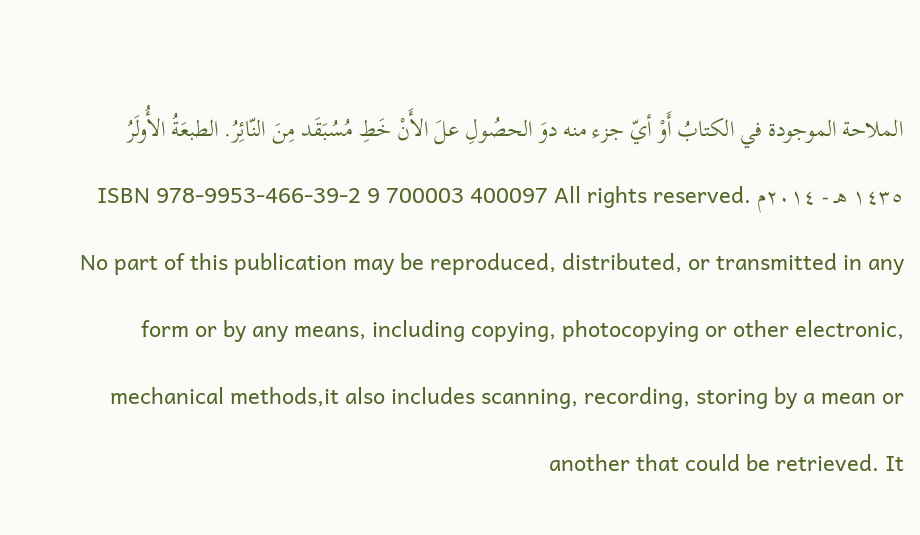الملاحة الموجودة في الكتابُ أَوْ أيّ جزء منه دوَ الحصُولِ علَ الأَنْ خَطِ مُسُبَقَد مِنَ النّائِرُ. الطبعَةُ الأُولَرُ ١٤٣٥ هـ - ٢٠١٤م ISBN 978-9953-466-39-2 9 700003 400097 All rights reserved. No part of this publication may be reproduced, distributed, or transmitted in any form or by any means, including copying, photocopying or other electronic, mechanical methods,it also includes scanning, recording, storing by a mean or another that could be retrieved. It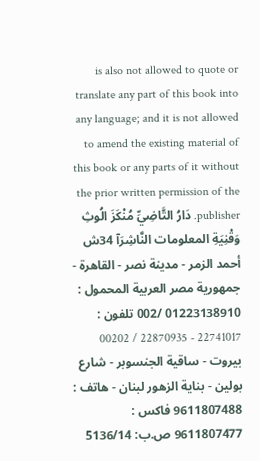is also not allowed to quote or translate any part of this book into any language; and it is not allowed to amend the existing material of this book or any parts of it without the prior written permission of the publisher. دَارُ التَّاضِيِّ مُنْكَزَ الُوثِ وَقْنِيَةِ المعلومات النَّاشِرَآ 34ش أحمد الزمر - مدينة نصر - القاهرة - جمهورية مصر العربية المحمول : 01223138910 /002 تلفون : 22741017 - 22870935 / 00202 بيروت - ساقية الجنسوبر - شارع بولين - بناية الزهور لبنان - هاتف : 9611807488 فاكس : 9611807477 ص.ب: 5136/14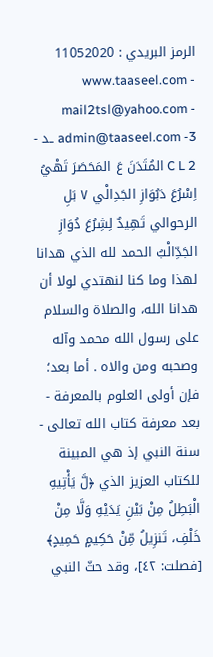الرمز البريدي : 11052020 www.taaseel.com - mail2tsl@yahoo.com - admin@taaseel.com -3 ـد - C L 2 المُتَدَنَ عَ المَحَصَرَ تَهْيُ اِسْرُعَ دَبُوَازِ الجَدِالْي ٧ بَلِ الرحوالي تَهِيدٌ لِشِرُعَ دُوَازِ الجَدِّالْبُ الحمد لله الذي هدانا لهذا وما كنا لنهتدي لولا أن هدانا الله، والصلاة والسلام على رسول الله محمد وآله وصحبه ومن والاه . أما بعد؛ فإن أولى العلوم بالمعرفة - بعد معرفة كتاب الله تعالى - سنة النبي إذ هي المبينة للكتاب العزيز الذي ﴿لَّ يَأْتِيهِ الْبَطِلُ مِنْ بَيْنِ يَدَيْهِ وَلَّا مِنْ خَلْفِ، تَنزِيلُ مِّنْ حَكِيمٍ حَمِيدٍ﴾ [فصلت: ٤٢]، وقد حثّ النبي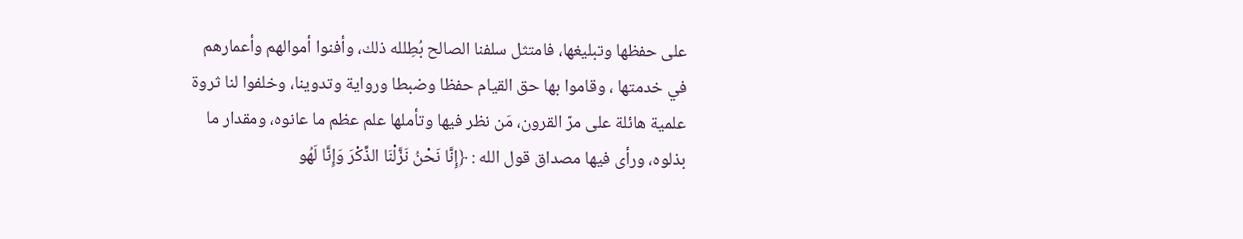على حفظها وتبليغها، فامتثل سلفنا الصالح بُطِلله ذلك، وأفنوا أموالهم وأعمارهم في خدمتها ، وقاموا بها حق القيام حفظا وضبطا ورواية وتدوينا، وخلفوا لنا ثروة علمية هائلة على مرّ القرون، مَن نظر فيها وتأملها علم عظم ما عانوه، ومقدار ما بذلوه، ورأى فيها مصداق قول الله : ﴿إِنَّا نَحْنُ نَزَّلْنَا الذِّكْرَ وَإِنَّا لَهُو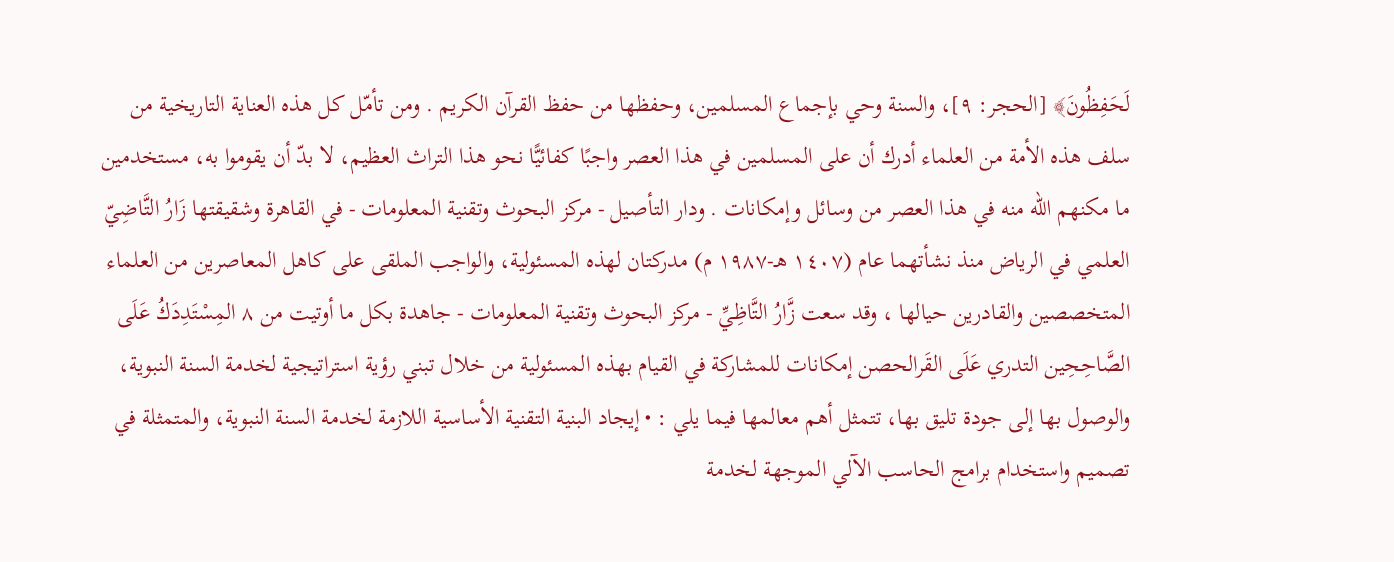لَحَفِظُونَ﴾ [الحجر: ٩]، والسنة وحي بإجماع المسلمين، وحفظها من حفظ القرآن الكريم . ومن تأمّل كل هذه العناية التاريخية من سلف هذه الأمة من العلماء أدرك أن على المسلمين في هذا العصر واجبًا كفائيًّا نحو هذا التراث العظيم، لا بدّ أن يقوموا به، مستخدمین ما مکنهم الله منه في هذا العصر من وسائل وإمكانات . ودار التأصيل - مركز البحوث وتقنية المعلومات - في القاهرة وشقيقتها زَارُ التَّاضِيّ العلمي في الرياض منذ نشأتهما عام (١٤٠٧ هـ-١٩٨٧ م) مدركتان لهذه المسئولية، والواجب الملقى على كاهل المعاصرين من العلماء المتخصصين والقادرين حيالها ، وقد سعت زَّارُ التَّاظِيِّ - مركز البحوث وتقنية المعلومات - جاهدة بكل ما أوتيت من ٨ المِسْتَدِدَكُ عَلَى الصَّاحِحِين التدري عَلَى القَرالحصن إمكانات للمشاركة في القيام بهذه المسئولية من خلال تبني رؤية استراتيجية لخدمة السنة النبوية، والوصول بها إلى جودة تليق بها، تتمثل أهم معالمها فيما يلي : • إيجاد البنية التقنية الأساسية اللازمة لخدمة السنة النبوية، والمتمثلة في تصميم واستخدام برامج الحاسب الآلي الموجهة لخدمة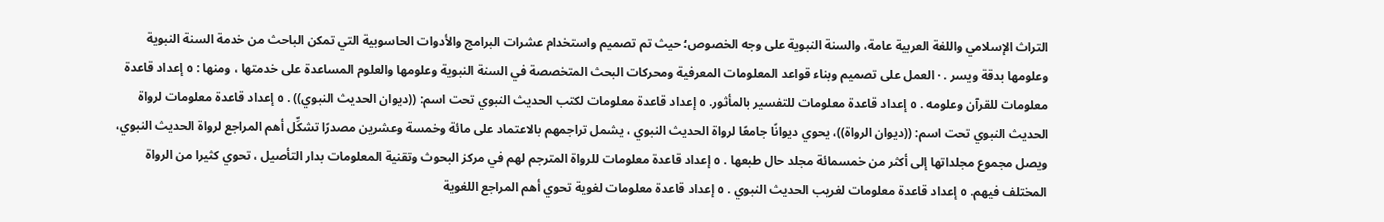التراث الإسلامي واللغة العربية عامة، والسنة النبوية على وجه الخصوص؛ حيث تم تصميم واستخدام عشرات البرامج والأدوات الحاسوبية التي تمكن الباحث من خدمة السنة النبوية وعلومها بدقة ویسر . · العمل على تصميم وبناء قواعد المعلومات المعرفية ومحركات البحث المتخصصة في السنة النبوية وعلومها والعلوم المساعدة على خدمتها ، ومنها : ٥ إعداد قاعدة معلومات للقرآن وعلومه . ٥ إعداد قاعدة معلومات للتفسیر بالمأثور. ٥ إعداد قاعدة معلومات لكتب الحديث النبوي تحت اسم: ((ديوان الحديث النبوي)) . ٥ إعداد قاعدة معلومات لرواة الحديث النبوي تحت اسم: ((ديوان الرواة))، يحوي ديوانًا جامعًا لرواة الحديث النبوي ، يشمل تراجمهم بالاعتماد على مائة وخمسة وعشرين مصدرًا تشكِّل أهم المراجع لرواة الحديث النبوي، ويصل مجموع مجلداتها إلى أكثر من خمسمائة مجلد حال طبعها . ٥ إعداد قاعدة معلومات للرواة المترجم لهم في مركز البحوث وتقنية المعلومات بدار التأصيل ، تحوي كثيرا من الرواة المختلف فيهم. ٥ إعداد قاعدة معلومات لغريب الحديث النبوي . ٥ إعداد قاعدة معلومات لغوية تحوي أهم المراجع اللغوية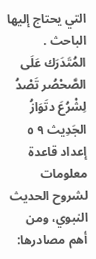التي يحتاج إليها الباحث . المُتَدَرَك عَلَى الصَّحْصُر تَصْدُ لِشْرُعَ دتَوَازُ الجَدِيث ٩ ٥ إعداد قاعدة معلومات لشروح الحديث النبوي، ومن أهم مصادرها: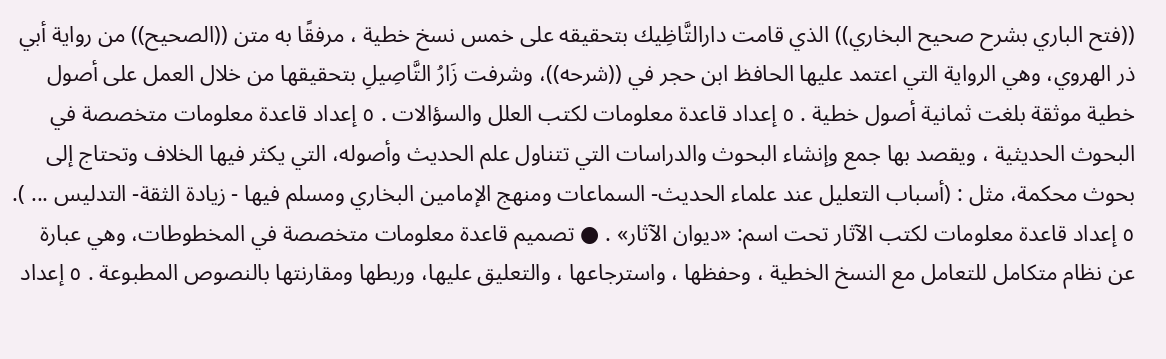((فتح الباري بشرح صحيح البخاري)) الذي قامت دارالتَّاظِيك بتحقيقه على خمس نسخ خطية ، مرفقًا به متن ((الصحيح)) من رواية أبي ذر الهروي، وهي الرواية التي اعتمد عليها الحافظ ابن حجر في ((شرحه))، وشرفت زَارُ التَّاصِيلِ بتحقيقها من خلال العمل على أصول خطية موثقة بلغت ثمانية أصول خطية . ٥ إعداد قاعدة معلومات لکتب العلل والسؤالات . ٥ إعداد قاعدة معلومات متخصصة في البحوث الحديثية ، ويقصد بها جمع وإنشاء البحوث والدراسات التي تتناول علم الحديث وأصوله، التي يكثر فيها الخلاف وتحتاج إلى بحوث محكمة، مثل : (أسباب التعليل عند علماء الحديث- السماعات ومنهج الإمامين البخاري ومسلم فيها - زيادة الثقة- التدليس ... ). ٥ إعداد قاعدة معلومات لكتب الآثار تحت اسم: «دیوان الآثار» . ● تصميم قاعدة معلومات متخصصة في المخطوطات، وهي عبارة عن نظام متكامل للتعامل مع النسخ الخطية ، وحفظها ، واسترجاعها ، والتعليق عليها، وربطها ومقارنتها بالنصوص المطبوعة . ٥ إعداد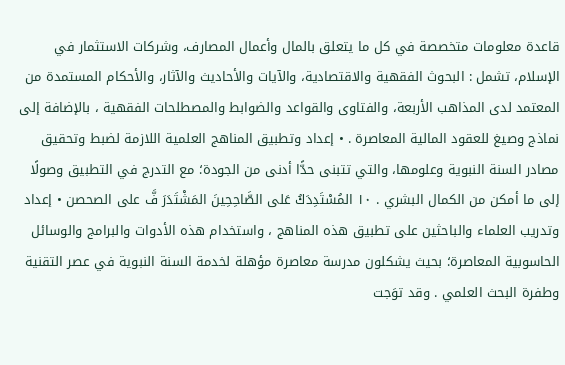قاعدة معلومات متخصصة في كل ما يتعلق بالمال وأعمال المصارف، وشركات الاستثمار في الإسلام، تشمل : البحوث الفقهية والاقتصادية، والآيات والأحاديث والآثار، والأحكام المستمدة من المعتمد لدى المذاهب الأربعة، والفتاوى والقواعد والضوابط والمصطلحات الفقهية ، بالإضافة إلى نماذج وصيغ للعقود المالية المعاصرة . • إعداد وتطبيق المناهج العلمية اللازمة لضبط وتحقيق مصادر السنة النبوية وعلومها، والتي تتبنى حدًّا أدنى من الجودة؛ مع التدرج في التطبيق وصولًا إلى ما أمكن من الكمال البشري . ١٠ المُسْتَدِدَكُ عَلى الصَّاحِحِينَ المَشْتَدَرَ فَّ على الصحصن • إعداد وتدريب العلماء والباحثين على تطبيق هذه المناهج ، واستخدام هذه الأدوات والبرامج والوسائل الحاسوبية المعاصرة؛ بحيث يشكلون مدرسة معاصرة مؤهلة لخدمة السنة النبوية في عصر التقنية وطفرة البحث العلمي . وقد توَجت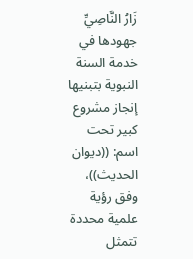زَارُ النَّاصِيِّ جهودها في خدمة السنة النبوية بتبنيها إنجاز مشروع كبير تحت اسم: ((ديوان الحديث))، وفق رؤية علمية محددة تتمثل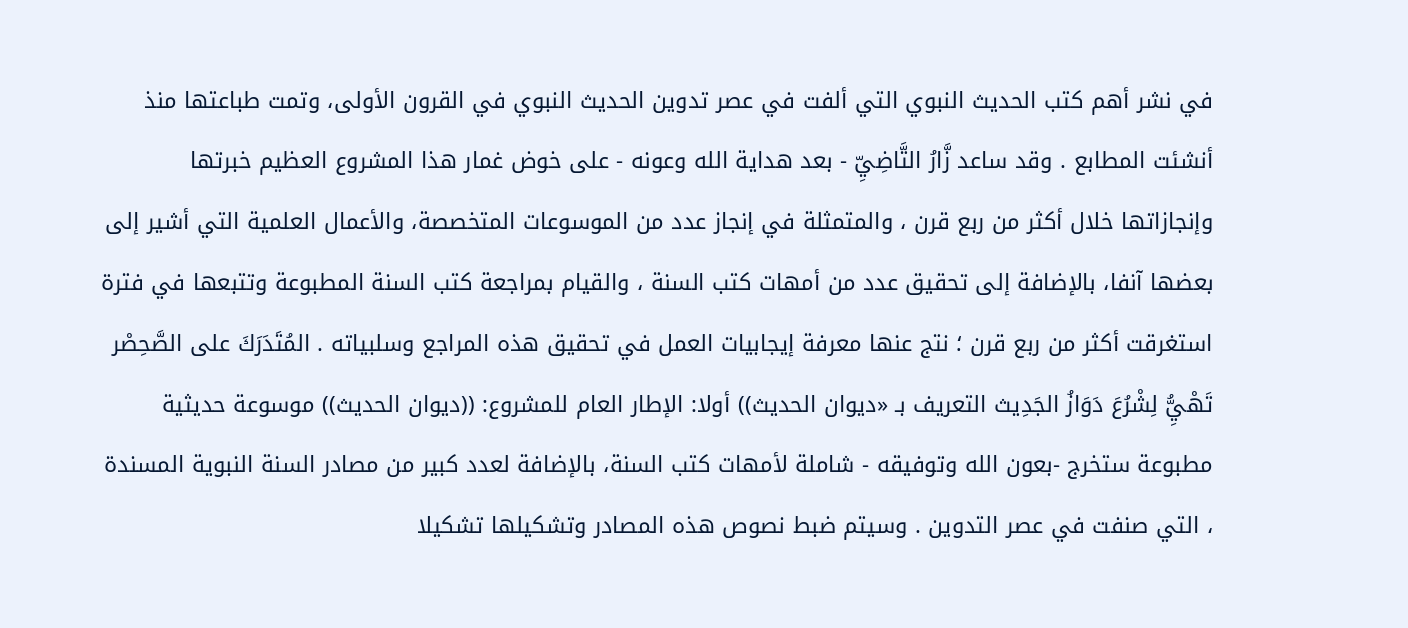في نشر أهم كتب الحديث النبوي التي ألفت في عصر تدوين الحديث النبوي في القرون الأولى، وتمت طباعتها منذ أنشئت المطابع . وقد ساعد زَّارُ التَّاضِيِّ - بعد هداية الله وعونه - على خوض غمار هذا المشروع العظيم خبرتها وإنجازاتها خلال أكثر من ربع قرن ، والمتمثلة في إنجاز عدد من الموسوعات المتخصصة، والأعمال العلمية التي أشير إلى بعضها آنفا، بالإضافة إلى تحقيق عدد من أمهات كتب السنة ، والقيام بمراجعة كتب السنة المطبوعة وتتبعها في فترة استغرقت أكثر من ربع قرن ؛ نتج عنها معرفة إيجابيات العمل في تحقيق هذه المراجع وسلبياته . المُتَدَرَكَ على الصَّحِصْر تَهْيُِّ لِشْرُعَ دَوَازُ الجَدِيث التعريف بـ «ديوان الحديث)) أولا: الإطار العام للمشروع: ((ديوان الحديث)) موسوعة حديثية مطبوعة ستخرج -بعون الله وتوفيقه - شاملة لأمهات كتب السنة، بالإضافة لعدد كبير من مصادر السنة النبوية المسندة ، التي صنفت في عصر التدوين . وسيتم ضبط نصوص هذه المصادر وتشكيلها تشكيلا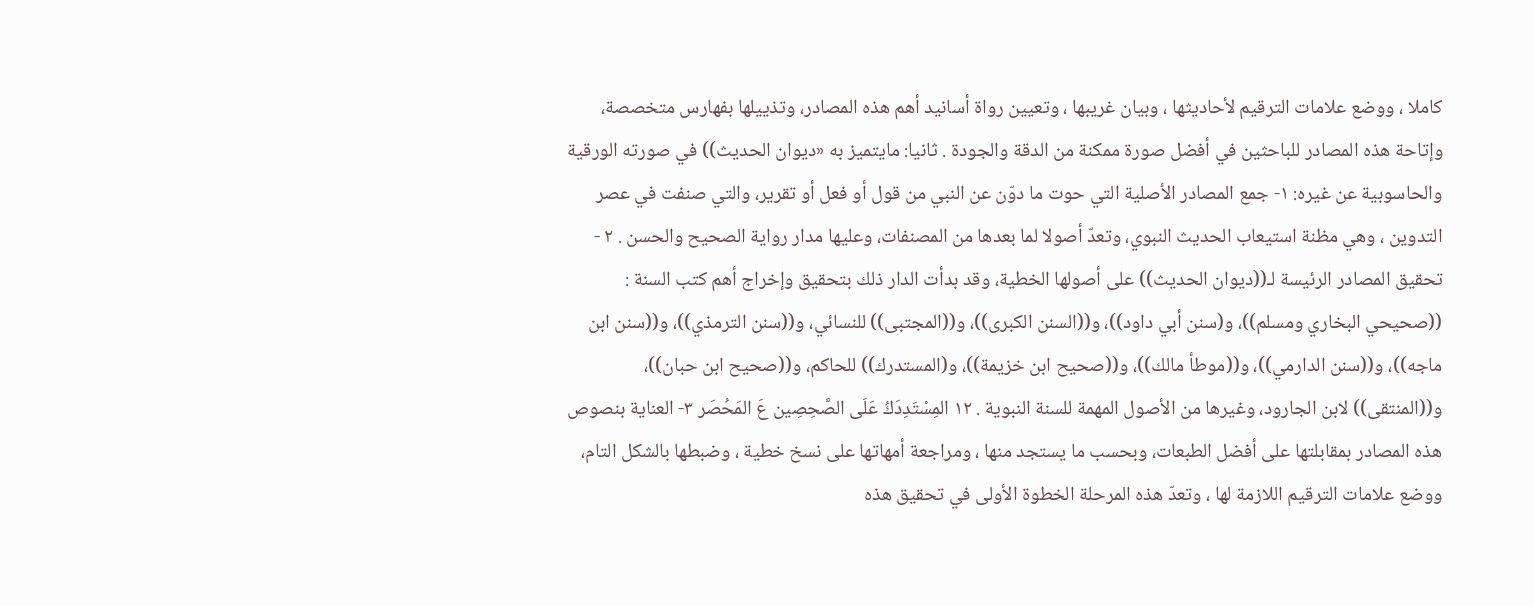كاملا ، ووضع علامات الترقيم لأحاديثها ، وبيان غريبها ، وتعيين رواة أسانيد أهم هذه المصادر، وتذييلها بفهارس متخصصة، وإتاحة هذه المصادر للباحثين في أفضل صورة ممكنة من الدقة والجودة . ثانيا: مايتميز به «ديوان الحديث)) في صورته الورقية والحاسوبية عن غيره: ١- جمع المصادر الأصلية التي حوت ما دوّن عن النبي من قول أو فعل أو تقرير، والتي صنفت في عصر التدوين ، وهي مظنة استيعاب الحديث النبوي، وتعدّ أصولا لما بعدها من المصنفات، وعليها مدار رواية الصحيح والحسن . ٢ - تحقيق المصادر الرئيسة لـ((ديوان الحديث)) على أصولها الخطية، وقد بدأت الدار ذلك بتحقيق وإخراج أهم كتب السنة : ((صحيحي البخاري ومسلم))، و(سنن أبي داود))، و((السنن الكبرى))، و((المجتبى)) للنسائي، و((سنن الترمذي))، و((سنن ابن ماجه))، و((سنن الدارمي))، و((موطأ مالك))، و((صحيح ابن خزيمة))، و(المستدرك)) للحاكم، و((صحيح ابن حبان))، و((المنتقى)) لابن الجارود، وغيرها من الأصول المهمة للسنة النبوية . ١٢ المِسْتَدِدَكُ عَلَى الصَّحِصِين عَ المَحُصَر ٣- العناية بنصوص هذه المصادر بمقابلتها على أفضل الطبعات، وبحسب ما يستجد منها ، ومراجعة أمهاتها على نسخ خطية ، وضبطها بالشكل التام، ووضع علامات الترقيم اللازمة لها ، وتعدّ هذه المرحلة الخطوة الأولى في تحقيق هذه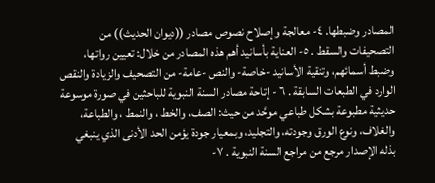المصادر وضبطها. ٤- معالجة وإصلاح نصوص مصادر ((ديوان الحديث)) من التصحيفات والسقط . ٥- العناية بأسانيد أهم هذه المصادر من خلال: تعيين رواتها، وضبط أسمائهم، وتنقية الأسانيد -خاصة- والنص -عامة- من التصحيف والزيادة والنقص الوارد في الطبعات السابقة . ٦ - إتاحة مصادر السنة النبوية للباحثين في صورة موسوعة حديثية مطبوعة بشكل طباعي موحَّد من حيث: الصف، والخط ، والنمط ، والطباعة، والغلاف، ونوع الورق وجودته، والتجليد، وبمعيار جودة يؤمن الحد الأدنى الذي ينبغي بذله الإصدار مرجع من مراجع السنة النبوية . ٧-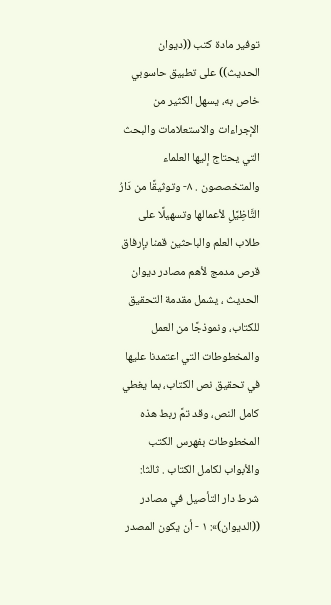توفير مادة كتب ((ديوان الحديث)) على تطبيق حاسوبي خاص به، يسهل الكثير من الإجراءات والاستعلامات والبحث التي يحتاج إليها العلماء والمتخصصون . ٨- وتوثيقًا من دَارُ التَّاظِيَّلِ لأعمالها وتسهيلًا على طلاب العلم والباحثين قمنا بإرفاق قرص مدمج لأهم مصادر ديوان الحديث ، يشمل مقدمة التحقيق للكتاب، ونموذجًا من العمل والمخطوطات التي اعتمدنا عليها في تحقيق نص الكتاب، بما يغطي كامل النص، وقد تمَّ ربط هذه المخطوطات بفهرس الكتب والأبواب لكامل الكتاب . ثالثا: شرط دار التأصيل في مصادر ((الديوان)»: ١ - أن يكون المصدر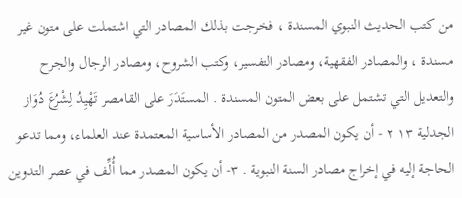من كتب الحديث النبوي المسندة ، فخرجت بذلك المصادر التي اشتملت على متون غير مسندة ، والمصادر الفقهية، ومصادر التفسير، وكتب الشروح، ومصادر الرجال والجرح والتعديل التي تشتمل على بعض المتون المسندة . المستَدَرَ على القامصر تَهْيِدُ لِشْرُعَ دُوَاز الجدلية ١٣ ٢ - أن يكون المصدر من المصادر الأساسية المعتمدة عند العلماء، ومما تدعو الحاجة إليه في إخراج مصادر السنة النبوية . ٣- أن يكون المصدر مما أُلِّف في عصر التدوين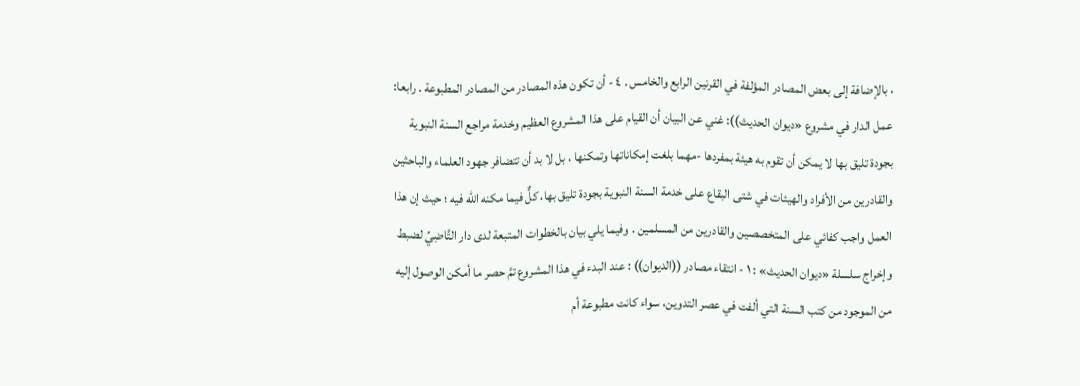، بالإضافة إلى بعض المصادر المؤلفة في القرنين الرابع والخامس . ٤ - أن تكون هذه المصادر من المصادر المطبوعة . رابعا: عمل الدار في مشروع «ديوان الحديث)): غني عن البيان أن القيام على هذا المشروع العظيم وخدمة مراجع السنة النبوية بجودة تلیق بها لا یمکن أن تقوم به هيئة بمفردها -مهما بلغت إمكاناتها وتمکنها ، بل لا بد أن تتضافر جهود العلماء والباحثين والقادرين من الأفراد والهيئات في شتى البقاع على خدمة السنة النبوية بجودة تليق بها، كلٌّ فيما مكنه الله فيه ؛ حيث إن هذا العمل واجب كفائي على المتخصصين والقادرين من المسلمين . وفيما يلي بيان بالخطوات المتبعة لدى دار التَّاضِيِّ لضبط وإخراج سلسلة «ديوان الحدیث» : ١ - انتقاء مصادر ((الديوان)) : عند البدء في هذا المشروع تمَّ حصر ما أمكن الوصول إليه من الموجود من كتب السنة التي ألفت في عصر التدوين، سواء كانت مطبوعة أم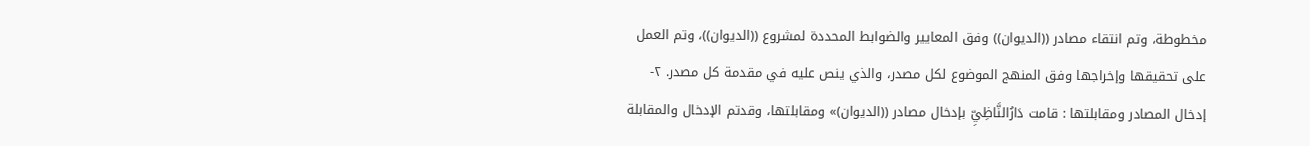مخطوطة، وتم انتقاء مصادر ((الديوان)) وفق المعايير والضوابط المحددة لمشروع ((الديوان))، وتم العمل على تحقيقها وإخراجها وفق المنهج الموضوع لكل مصدر، والذي ينص عليه في مقدمة كل مصدر. ٢- إدخال المصادر ومقابلتها : قامت دَارُالنَّاظِيِّ بإدخال مصادر ((الديوان)» ومقابلتها، وقدتم الإدخال والمقابلة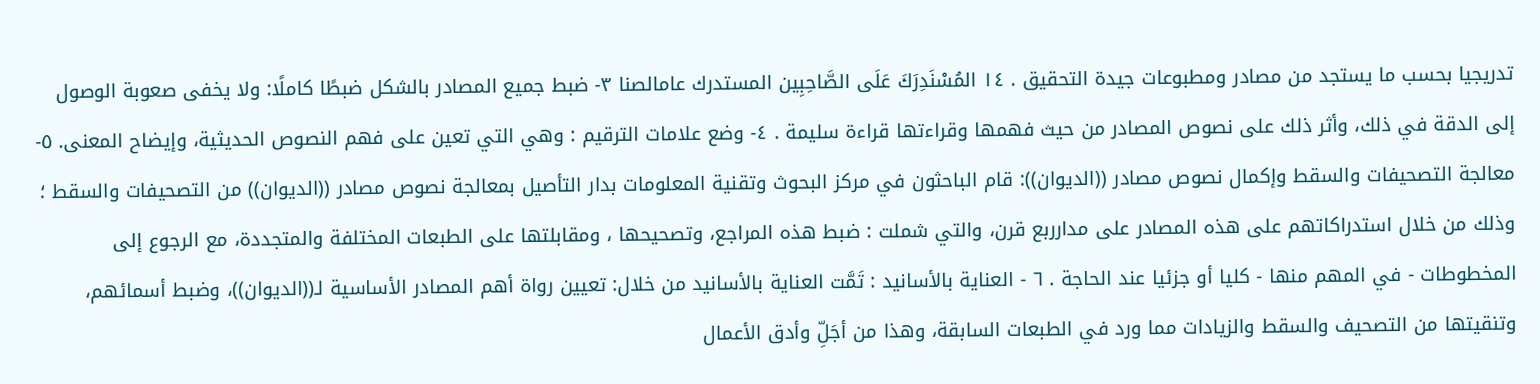تدريجيا بحسب ما يستجد من مصادر ومطبوعات جيدة التحقيق . ١٤ المُسْنَدِرَكَ عَلَى الصَّاحِبِين المستدرك عامالصنا ٣- ضبط جميع المصادر بالشكل ضبطًا كاملًا: ولا يخفى صعوبة الوصول إلى الدقة في ذلك، وأثر ذلك على نصوص المصادر من حيث فهمها وقراءتها قراءة سليمة . ٤- وضع علامات الترقيم : وهي التي تعين على فهم النصوص الحديثية، وإيضاح المعنى. ٥- معالجة التصحيفات والسقط وإكمال نصوص مصادر ((الديوان)): قام الباحثون في مركز البحوث وتقنية المعلومات بدار التأصيل بمعالجة نصوص مصادر ((الديوان)) من التصحيفات والسقط ؛ وذلك من خلال استدراكاتهم على هذه المصادر على مدارربع قرن، والتي شملت : ضبط هذه المراجع، وتصحيحها ، ومقابلتها على الطبعات المختلفة والمتجددة، مع الرجوع إلى المخطوطات - في المهم منها - كليا أو جزئيا عند الحاجة . ٦ - العناية بالأسانيد : تَمَّت العناية بالأسانيد من خلال: تعيين رواة أهم المصادر الأساسية لـ((الديوان))، وضبط أسمائهم، وتنقيتها من التصحيف والسقط والزيادات مما ورد في الطبعات السابقة، وهذا من أجَلِّ وأدق الأعمال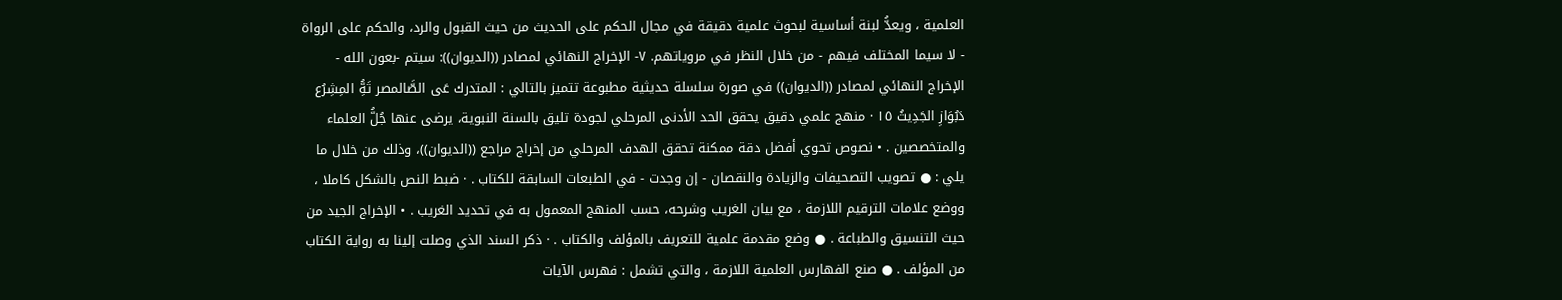العلمية ، ويعدُّ لبنة أساسية لبحوث علمية دقيقة في مجال الحكم على الحديث من حيث القبول والرد، والحكم على الرواة - لا سيما المختلف فيهم - من خلال النظر في مروياتهم. ٧- الإخراج النهائي لمصادر ((الديوان)): سيتم -بعون الله - الإخراج النهائي لمصادر ((الديوان)) في صورة سلسلة حديثية مطبوعة تتميز بالتالي : المتدرك عَى الصَّالمصر تَهُِّ المِشِرُع دَبُوَازِ الجَدِيثُ ١٥ · منهج علمي دقيق يحقق الحد الأدنى المرحلي لجودة تليق بالسنة النبوية، يرضى عنها جُلُّ العلماء والمتخصصين . • نصوص تحوي أفضل دقة ممكنة تحقق الهدف المرحلي من إخراج مراجع ((الديوان))، وذلك من خلال ما يلي : ● تصويب التصحيفات والزيادة والنقصان - إن وجدت - في الطبعات السابقة للكتاب . · ضبط النص بالشكل كاملا ، ووضع علامات الترقيم اللازمة ، مع بيان الغريب وشرحه، حسب المنهج المعمول به في تحديد الغريب . • الإخراج الجيد من حيث التنسيق والطباعة . ● وضع مقدمة علمية للتعريف بالمؤلف والكتاب . · ذكر السند الذي وصلت إلينا به رواية الكتاب من المؤلف . ● صنع الفهارس العلمية اللازمة ، والتي تشمل : فهرس الآيات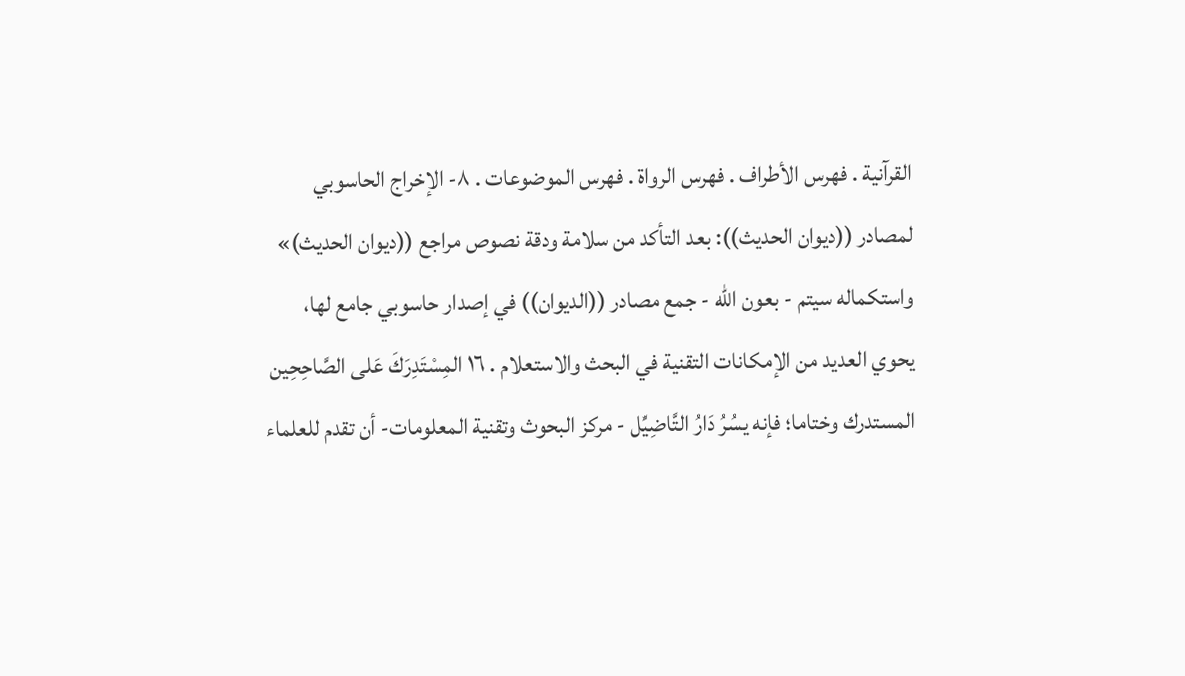القرآنية . فهرس الأطراف . فهرس الرواة . فهرس الموضوعات . ٨- الإخراج الحاسوبي لمصادر ((ديوان الحديث)): بعد التأكد من سلامة ودقة نصوص مراجع ((دیوان الحدیث)» واستكماله سيتم - بعون الله - جمع مصادر ((الديوان)) في إصدار حاسوبي جامع لها، يحوي العديد من الإمكانات التقنية في البحث والاستعلام . ١٦ المِسْتَدِرَكَ عَلى الصَّاحِحِين المستدرك وختاما؛ فإنه يسُرُ دَارُ التَّاضِيِّل - مركز البحوث وتقنية المعلومات- أن تقدم للعلماء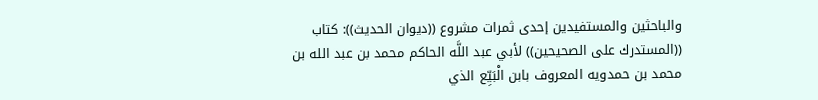والباحثين والمستفيدين إحدى ثمرات مشروع ((ديوان الحديث)): كتاب ((المستدرك على الصحيحين)) لأبي عبد اللَّه الحاكم محمد بن عبد الله بن محمد بن حمدويه المعروف بابن الْبَيِّع الذي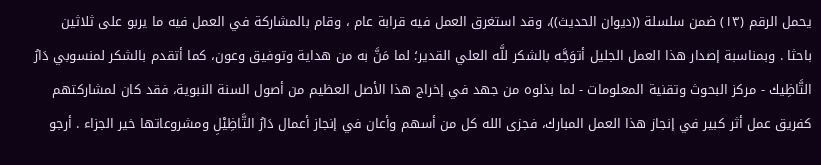يحمل الرقم (١٣) ضمن سلسلة ((ديوان الحديث))، وقد استغرق العمل فيه قرابة عام ، وقام بالمشاركة في العمل فيه ما يربو على ثلاثين باحثا . وبمناسبة إصدار هذا العمل الجليل أتوَجَّه بالشكر للَّه العلي القدير؛ لما مَنَّ به من هداية وتوفيق وعون، كما أتقدم بالشكر لمنسوبي دَارُ التَّاظِيك - مركز البحوث وتقنية المعلومات - لما بذلوه من جهد في إخراج هذا الأصل العظيم من أصول السنة النبوية، فقد كان لمشاركتهم كفريق عمل أثر كبير في إنجاز هذا العمل المبارك، فجزى الله كل من أسهم وأعان في إنجاز أعمال دَارُ التَّاظِيْلِ ومشروعاتها خير الجزاء . أرجو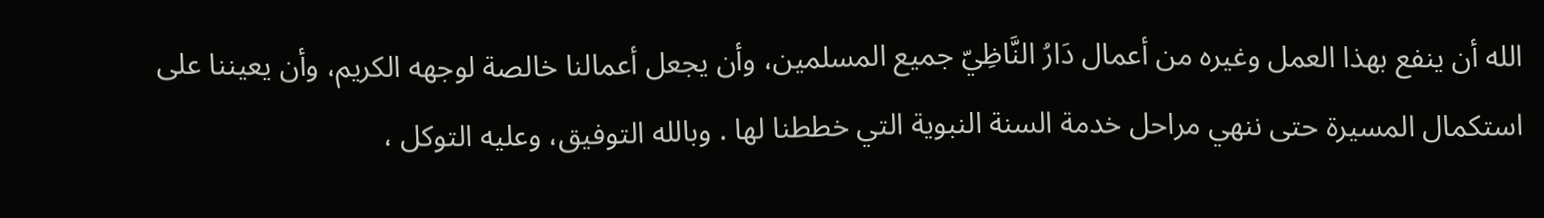الله أن ينفع بهذا العمل وغيره من أعمال دَارُ النَّاظِيّ جميع المسلمين، وأن يجعل أعمالنا خالصة لوجهه الكريم، وأن يعيننا على استكمال المسيرة حتى ننهي مراحل خدمة السنة النبوية التي خططنا لها . وبالله التوفيق، وعليه التوكل ،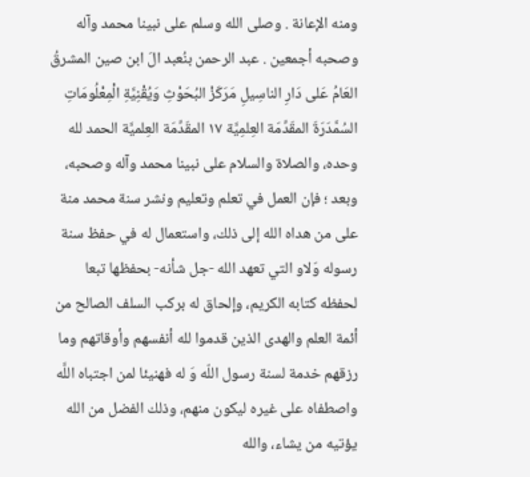ومنه الإعانة . وصلى الله وسلم على نبينا محمد وآله وصحبه أجمعين . عبد الرحمن بنُعبد الَ ابن صين المشرقُ العَامُ عَلى دَارِ الناسِيلِ مَرَكَزْ البُحَوْثِ وَيُقْنِيَّةِ الْمِعْلُومَاتِ السُمَّدَرَةَ المقَدِّمَة العِلمِيَّة ١٧ المقَدِّمَة العِلميَّة الحمد لله وحده، والصلاة والسلام على نبينا محمد وآله وصحبه، وبعد ؛ فإن العمل في تعلم وتعليم ونشر سنة محمد منة على من هداه الله إلى ذلك، واستعمال له في حفظ سنة رسوله وَلاو التي تعهد الله -جل شأنه- بحفظها تبعا لحفظه كتابه الكريم، وإلحاق له بركب السلف الصالح من أئمة العلم والهدى الذين قدموا لله أنفسهم وأوقاتهم وما رزقهم خدمة لسنة رسول اللّه وَ له فهنيئا لمن اجتباه اللَّه واصطفاه على غيره ليكون منهم، وذلك الفضل من الله يؤتيه من يشاء، والله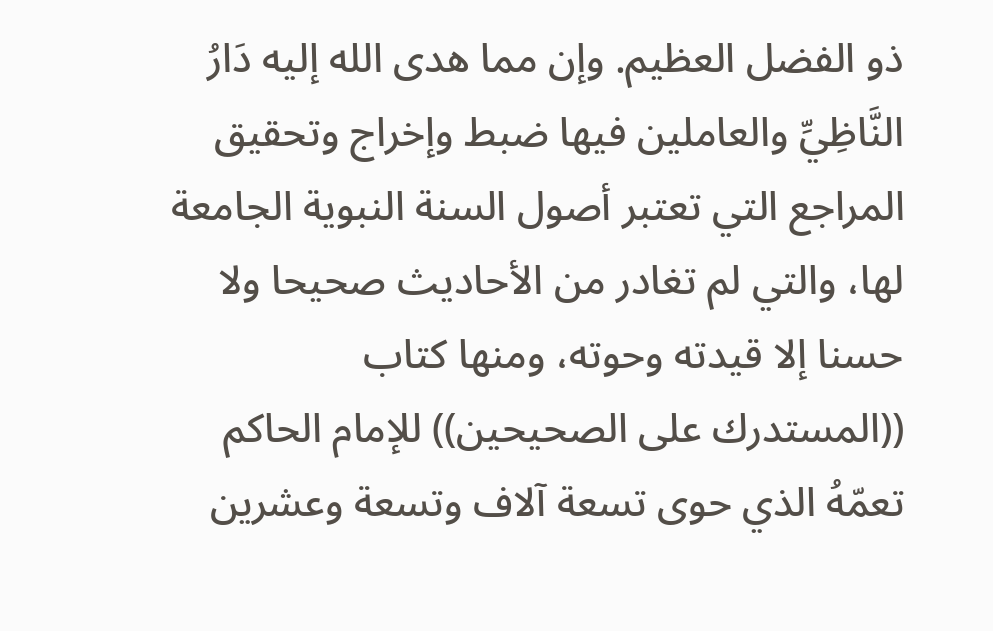ذو الفضل العظيم. وإن مما هدى الله إليه دَارُ النَّاظِيِّ والعاملين فيها ضبط وإخراج وتحقيق المراجع التي تعتبر أصول السنة النبوية الجامعة لها، والتي لم تغادر من الأحاديث صحيحا ولا حسنا إلا قيدته وحوته، ومنها كتاب ((المستدرك على الصحيحين)) للإمام الحاكم تعمّهُ الذي حوى تسعة آلاف وتسعة وعشرين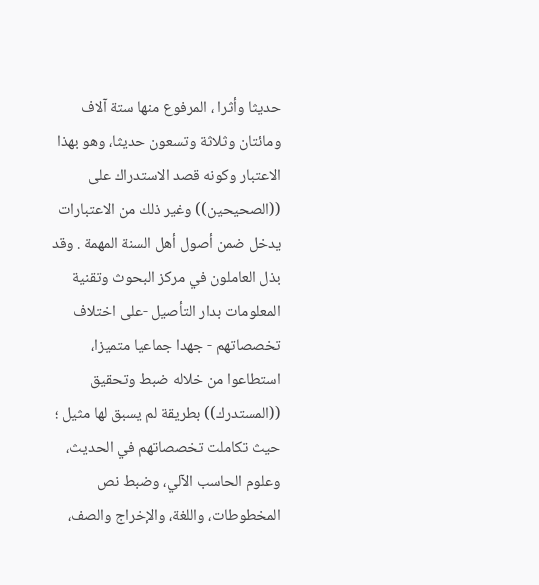حديثا وأثرا ، المرفوع منها ستة آلاف ومائتان وثلاثة وتسعون حديثا، وهو بهذا الاعتبار وكونه قصد الاستدراك على ((الصحيحين)) وغير ذلك من الاعتبارات يدخل ضمن أصول أهل السنة المهمة . وقد بذل العاملون في مركز البحوث وتقنية المعلومات بدار التأصيل -على اختلاف تخصصاتهم - جهدا جماعيا متميزا، استطاعوا من خلاله ضبط وتحقيق ((المستدرك)) بطريقة لم يسبق لها مثيل ؛ حيث تكاملت تخصصاتهم في الحديث، وعلوم الحاسب الآلي، وضبط نص المخطوطات، واللغة، والإخراج والصف،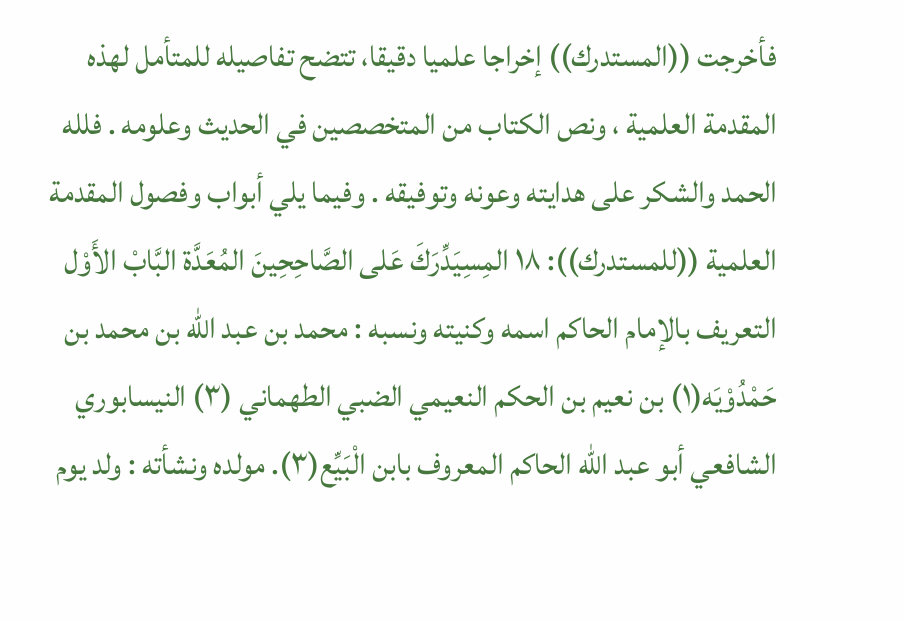فأخرجت ((المستدرك)) إخراجا علميا دقيقا، تتضح تفاصيله للمتأمل لهذه المقدمة العلمية ، ونص الكتاب من المتخصصين في الحديث وعلومه . فلله الحمد والشكر على هدايته وعونه وتوفيقه . وفيما يلي أبواب وفصول المقدمة العلمية ((للمستدرك)): ١٨ المِسِيَدِّرَكَ عَلى الصَّاحِحِينَ المُعَدَّة البَّابْ الأَوْل التعريف بالإمام الحاكم اسمه وكنيته ونسبه : محمد بن عبد الله بن محمد بن حَمْدُوْيَه(١) بن نعيم بن الحكم النعيمي الضبي الطهماني (٣) النيسابوري الشافعي أبو عبد الله الحاكم المعروف بابن الْبَيِّع(٣). مولده ونشأته : ولد يوم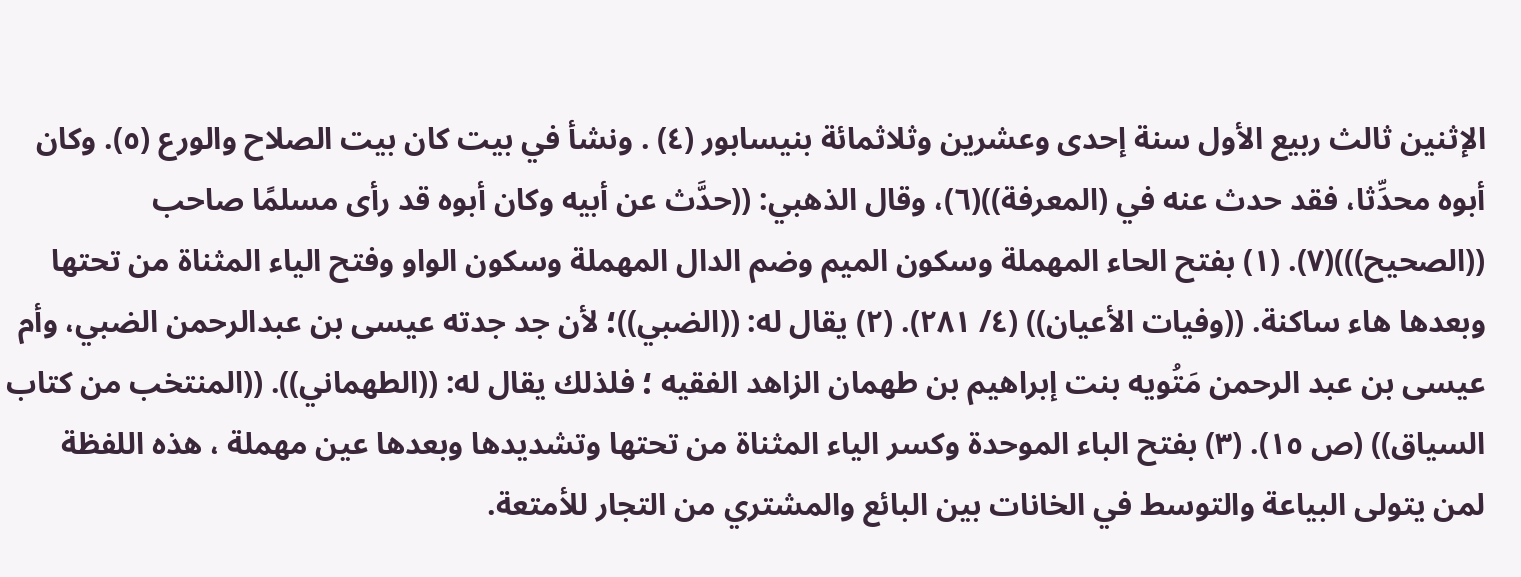الإثنين ثالث ربيع الأول سنة إحدى وعشرين وثلاثمائة بنيسابور (٤) . ونشأ في بيت كان بيت الصلاح والورع (٥). وكان أبوه محدِّثا، فقد حدث عنه في (المعرفة))(٦)، وقال الذهبي: ((حدَّث عن أبيه وكان أبوه قد رأى مسلمًا صاحب ((الصحيح)))(٧). (١) بفتح الحاء المهملة وسكون الميم وضم الدال المهملة وسكون الواو وفتح الياء المثناة من تحتها وبعدها هاء ساكنة. ((وفيات الأعيان)) (٤/ ٢٨١). (٢) يقال له: ((الضبي))؛ لأن جد جدته عيسى بن عبدالرحمن الضبي، وأم عيسى بن عبد الرحمن مَتُويه بنت إبراهيم بن طهمان الزاهد الفقيه ؛ فلذلك يقال له: ((الطهماني)). ((المنتخب من كتاب السياق)) (ص ١٥). (٣) بفتح الباء الموحدة وكسر الياء المثناة من تحتها وتشديدها وبعدها عين مهملة ، هذه اللفظة لمن يتولى البياعة والتوسط في الخانات بين البائع والمشتري من التجار للأمتعة.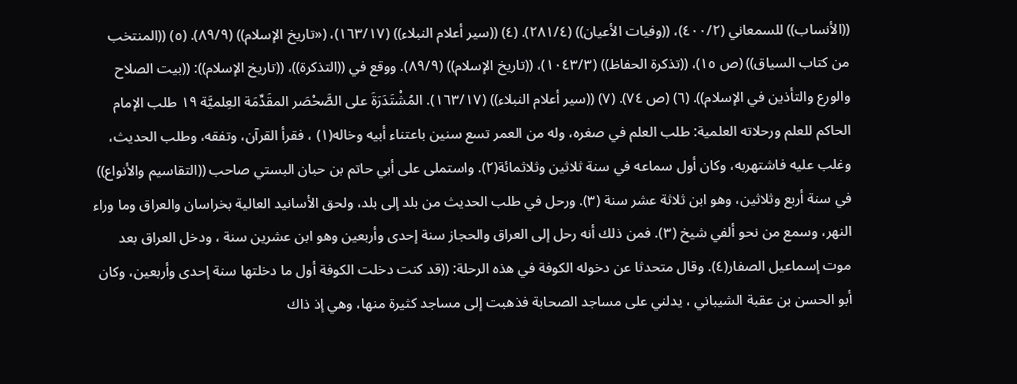((الأنساب)) للسمعاني (٤٠٠/٢)، ((وفيات الأعيان)) (٢٨١/٤). (٤) ((سير أعلام النبلاء)) (١٦٣/١٧)، («تاريخ الإسلام)) (٨٩/٩). (٥) ((المنتخب من كتاب السياق)) (ص ١٥)، ((تذكرة الحفاظ)) (١٠٤٣/٣)، ((تاريخ الإسلام)) (٨٩/٩). ووقع في ((التذكرة))، ((تاريخ الإسلام)): ((بيت الصلاح والورع والتأذين في الإسلام)). (٦) (ص ٧٤). (٧) ((سير أعلام النبلاء)) (١٦٣/١٧). المُشْتَدَرَةَ على الصَّحْصَر المقَدِّمَة العِلميَّة ١٩ طلب الإمام الحاكم للعلم ورحلاته العلمية: طلب العلم في صغره، وله من العمر تسع سنين باعتناء أبيه وخاله(١) ، فقرأ القرآن، وتفقه، وطلب الحديث، وغلب عليه فاشتهربه، وكان أول سماعه في سنة ثلاثين وثلاثمائة(٢). واستملى على أبي حاتم بن حبان البستي صاحب ((التقاسيم والأنواع)) في سنة أربع وثلاثين، وهو ابن ثلاثة عشر سنة (٣). ورحل في طلب الحديث من بلد إلى بلد، ولحق الأسانيد العالية بخراسان والعراق وما وراء النهر، وسمع من نحو ألفي شيخ (٣). فمن ذلك أنه رحل إلى العراق والحجاز سنة إحدى وأربعين وهو ابن عشرين سنة ، ودخل العراق بعد موت إسماعيل الصفار(٤). وقال متحدثا عن دخوله الكوفة في هذه الرحلة: ((قد كنت دخلت الكوفة أول ما دخلتها سنة إحدى وأربعين، وكان أبو الحسن بن عقبة الشيباني ، يدلني على مساجد الصحابة فذهبت إلى مساجد كثيرة منها، وهي إذ ذاك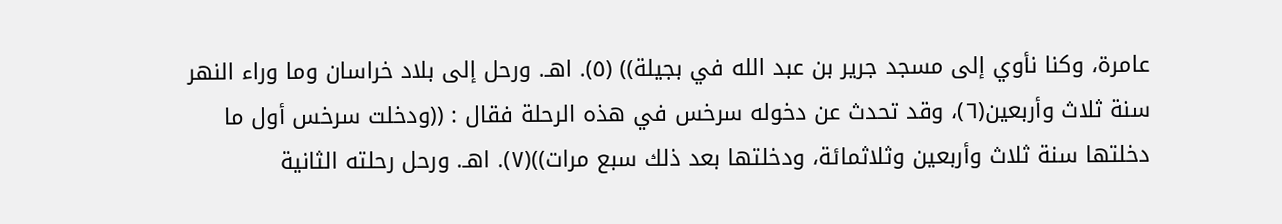عامرة، وكنا نأوي إلى مسجد جرير بن عبد الله في بجيلة)) (٥). اهـ. ورحل إلى بلاد خراسان وما وراء النهر سنة ثلاث وأربعين(٦)، وقد تحدث عن دخوله سرخس في هذه الرحلة فقال : ((ودخلت سرخس أول ما دخلتها سنة ثلاث وأربعين وثلاثمائة، ودخلتها بعد ذلك سبع مرات))(٧). اهـ. ورحل رحلته الثانية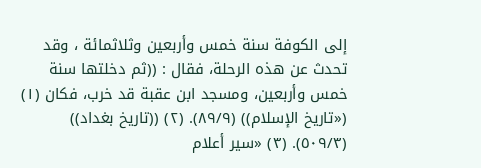إلى الكوفة سنة خمس وأربعين وثلاثمائة ، وقد تحدث عن هذه الرحلة، فقال : ((ثم دخلتها سنة خمس وأربعين، ومسجد ابن عقبة قد خرب، فكان (١) («تاريخ الإسلام)) (٨٩/٩). (٢) ((تاريخ بغداد)) (٥٠٩/٣). (٣) «سير أعلام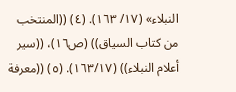النبلاء» (١٧/ ١٦٣). (٤) ((المنتخب من كتاب السياق)) (ص١٦)، ((سير أعلام النبلاء)) (١٦٣/١٧). (٥) ((معرفة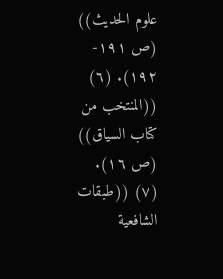علوم الحديث)) (ص ١٩١- ١٩٢). (٦) ((المنتخب من كتاب السياق)) (ص ١٦). (٧) ((طبقات الشافعية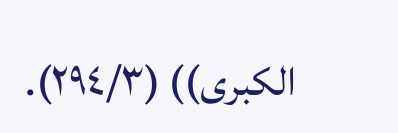الكبرى)) (٢٩٤/٣).